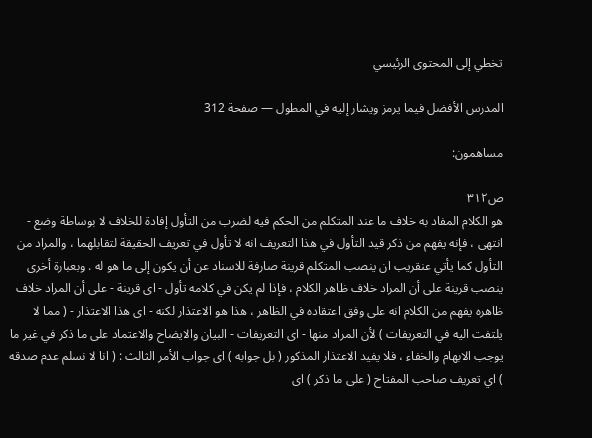تخطي إلى المحتوى الرئيسي

المدرس الأفضل فيما يرمز ويشار إليه في المطول — صفحة 312

مساهمون:

ص٣١٢
هو الكلام المفاد به خلاف ما عند المتكلم من الحكم فيه لضرب من التأول إفادة للخلاف لا بوساطة وضع - انتهى ، فإنه يفهم من ذكر قيد التأول في هذا التعريف انه لا تأول في تعريف الحقيقة لتقابلهما ، والمراد من التأول كما يأتي عنقريب ان ينصب المتكلم قرينة صارفة للاسناد عن أن يكون إلى ما هو له . وبعبارة أخرى ينصب قرينة على أن المراد خلاف ظاهر الكلام ، فإذا لم يكن في كلامه تأول - اى قرينة - على أن المراد خلاف ظاهره يفهم من الكلام انه على وفق اعتقاده في الظاهر ، هذا هو الاعتذار لكنه - اى هذا الاعتذار - ( مما لا يلتفت اليه في التعريفات ) لأن المراد منها - اى التعريفات - البيان والايضاح والاعتماد على ما ذكر في غير ما يوجب الابهام والخفاء ، فلا يفيد الاعتذار المذكور ( بل جوابه ) اى جواب الأمر الثالث : ( انا لا نسلم عدم صدقه ) اي تعريف صاحب المفتاح ( على ما ذكر ) اى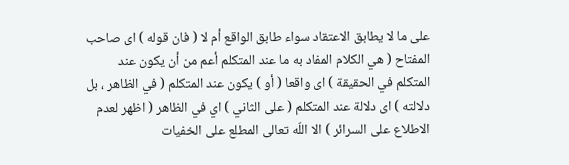على ما لا يطابق الاعتقاد سواء طابق الواقع أم لا ( فان قوله ) اى صاحب المفتاح ( هي الكلام المفاد به ما عند المتكلم أعم من أن يكون عند المتكلم في الحقيقة ) اى واقعا ( أو ) يكون عند المتكلم ( في الظاهر ، بل دلالته ) اى دلالة عند المتكلم ( على الثاني ) اي في الظاهر ( اظهر لعدم الاطلاع على السرائر ) الا اللّه تعالى المطلع على الخفيات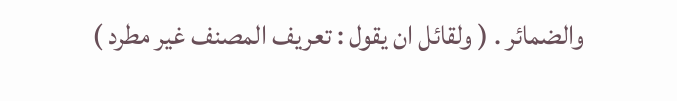والضمائر . ( ولقائل ان يقول : تعريف المصنف غير مطرد )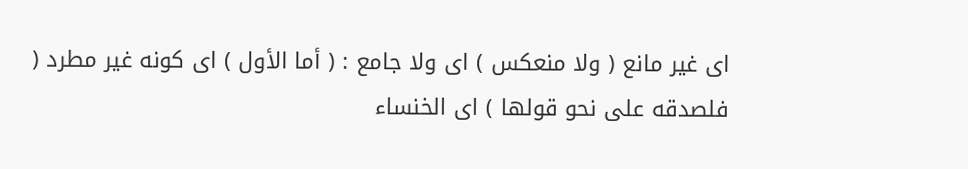اى غير مانع ( ولا منعكس ) اى ولا جامع : ( أما الأول ) اى كونه غير مطرد ( فلصدقه على نحو قولها ) اى الخنساء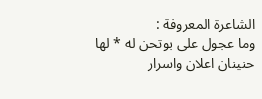الشاعرة المعروفة :
وما عجول على بوتحن له * لها حنينان اعلان واسرار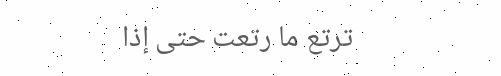ترتع ما رتعت حتى إذا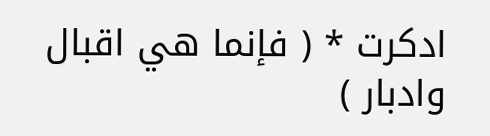ادكرت * ( فإنما هي اقبال وادبار )